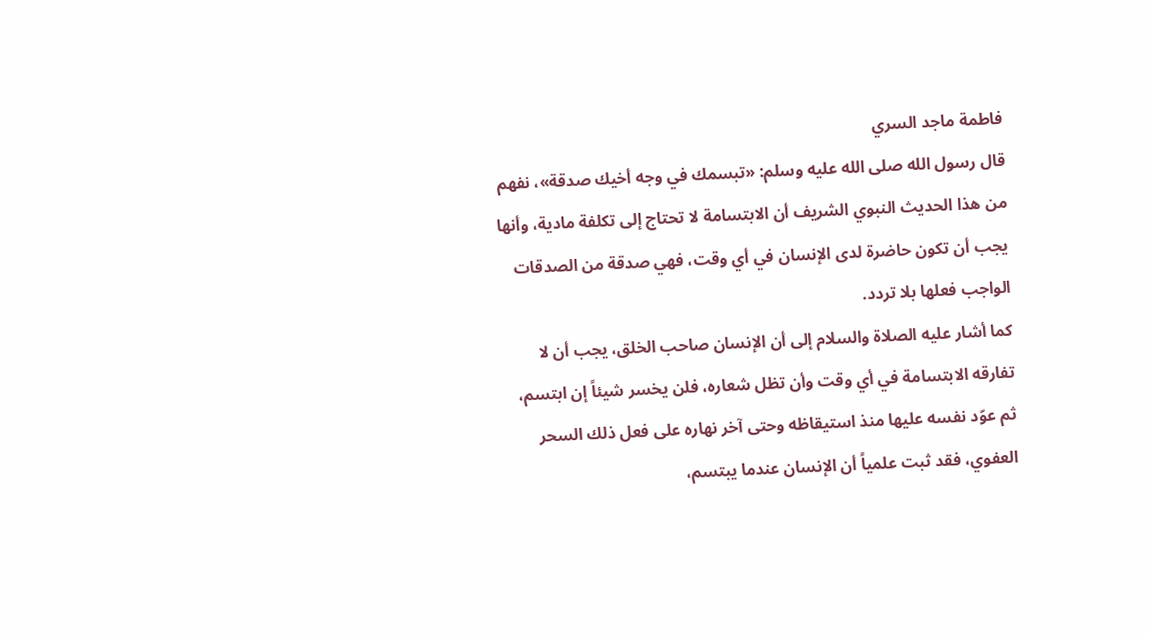فاطمة ماجد السري
قال رسول الله صلى الله عليه وسلم: «تبسمك في وجه أخيك صدقة»، نفهم من هذا الحديث النبوي الشريف أن الابتسامة لا تحتاج إلى تكلفة مادية، وأنها يجب أن تكون حاضرة لدى الإنسان في أي وقت، فهي صدقة من الصدقات الواجب فعلها بلا تردد.
كما أشار عليه الصلاة والسلام إلى أن الإنسان صاحب الخلق، يجب أن لا تفارقه الابتسامة في أي وقت وأن تظل شعاره، فلن يخسر شيئاً إن ابتسم، ثم عوّد نفسه عليها منذ استيقاظه وحتى آخر نهاره على فعل ذلك السحر العفوي، فقد ثبت علمياً أن الإنسان عندما يبتسم،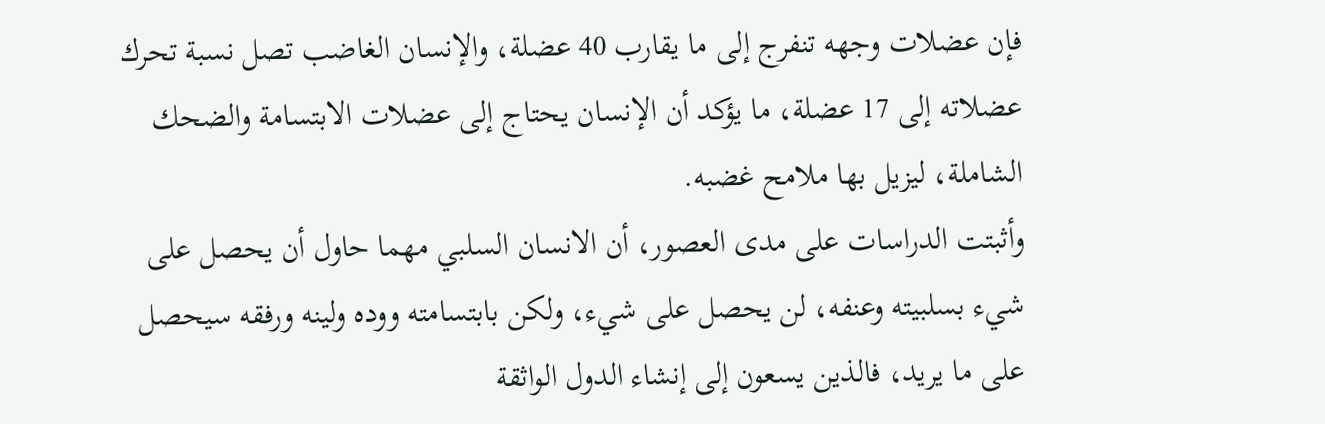فإن عضلات وجهه تنفرج إلى ما يقارب 40 عضلة، والإنسان الغاضب تصل نسبة تحرك عضلاته إلى 17 عضلة، ما يؤكد أن الإنسان يحتاج إلى عضلات الابتسامة والضحك الشاملة، ليزيل بها ملامح غضبه.
وأثبتت الدراسات على مدى العصور، أن الانسان السلبي مهما حاول أن يحصل على شيء بسلبيته وعنفه، لن يحصل على شيء، ولكن بابتسامته ووده ولينه ورفقه سيحصل على ما يريد، فالذين يسعون إلى إنشاء الدول الواثقة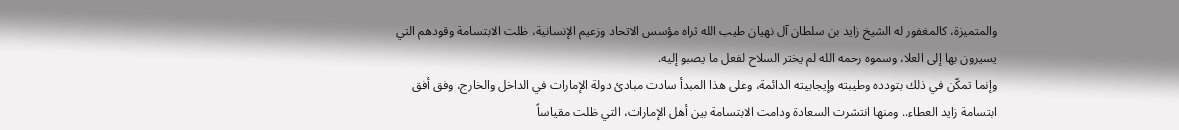والمتميزة، كالمغفور له الشيخ زايد بن سلطان آل نهيان طيب الله ثراه مؤسس الاتحاد وزعيم الإنسانية، ظلت الابتسامة وقودهم التي يسيرون بها إلى العلا، وسموه رحمه الله لم يختر السلاح لفعل ما يصبو إليه.
وإنما تمكّن في ذلك بتودده وطيبته وإيجابيته الدائمة، وعلى هذا المبدأ سادت مبادئ دولة الإمارات في الداخل والخارج، وفق أفق ابتسامة زايد العطاء.. ومنها انتشرت السعادة ودامت الابتسامة بين أهل الإمارات، التي ظلت مقياساً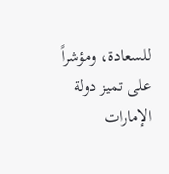للسعادة، ومؤشراً على تميز دولة الإمارات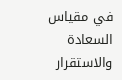في مقياس السعادة والاستقرار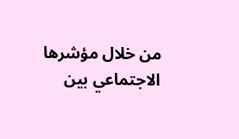من خلال مؤشرها الاجتماعي بين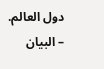دول العالم.
– البيان